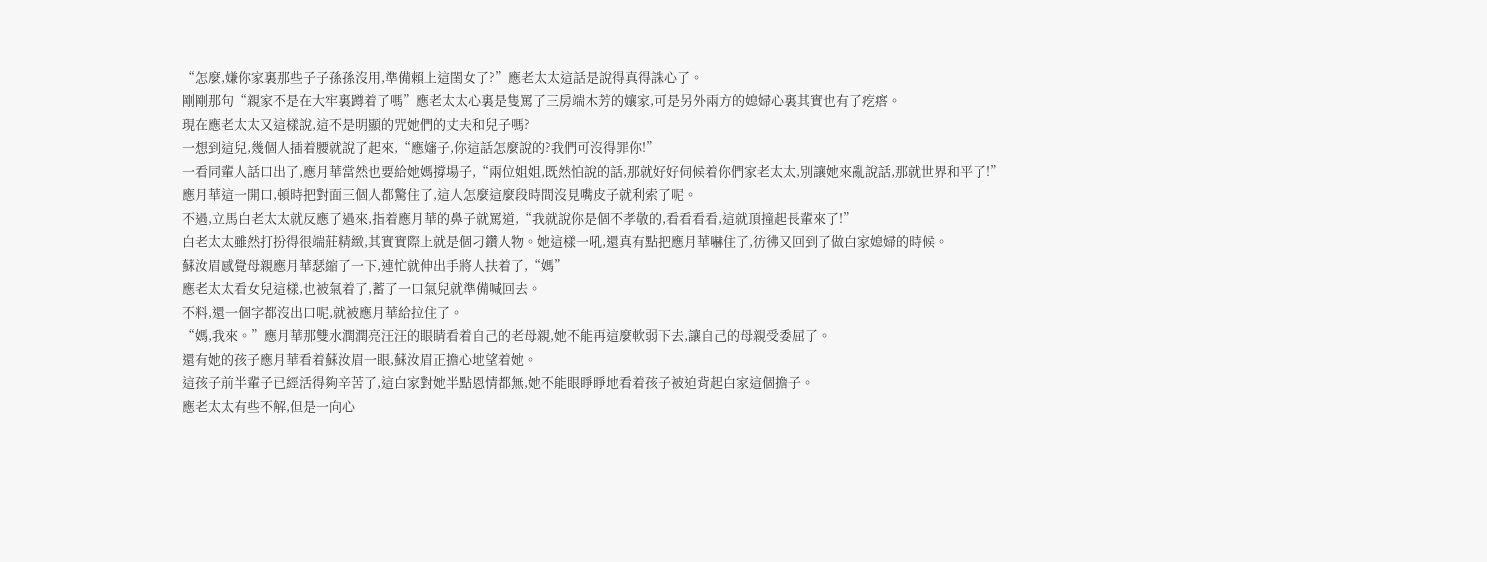“怎麼,嫌你家裏那些子子孫孫沒用,準備賴上這閨女了?”應老太太這話是說得真得誅心了。
剛剛那句“親家不是在大牢裏蹲着了嗎”應老太太心裏是隻罵了三房端木芳的孃家,可是另外兩方的媳婦心裏其實也有了疙瘩。
現在應老太太又這樣說,這不是明顯的咒她們的丈夫和兒子嗎?
一想到這兒,幾個人插着腰就說了起來,“應嬸子,你這話怎麼說的?我們可沒得罪你!”
一看同輩人話口出了,應月華當然也要給她媽撐場子,“兩位姐姐,既然怕說的話,那就好好伺候着你們家老太太,別讓她來亂說話,那就世界和平了!”
應月華這一開口,頓時把對面三個人都驚住了,這人怎麼這麼段時間沒見嘴皮子就利索了呢。
不過,立馬白老太太就反應了過來,指着應月華的鼻子就罵道,“我就說你是個不孝敬的,看看看看,這就頂撞起長輩來了!”
白老太太雖然打扮得很端莊精緻,其實實際上就是個刁鑽人物。她這樣一吼,還真有點把應月華嚇住了,彷彿又回到了做白家媳婦的時候。
蘇汝眉感覺母親應月華瑟縮了一下,連忙就伸出手將人扶着了,“媽”
應老太太看女兒這樣,也被氣着了,蓄了一口氣兒就準備喊回去。
不料,還一個字都沒出口呢,就被應月華給拉住了。
“媽,我來。”應月華那雙水潤潤亮汪汪的眼睛看着自己的老母親,她不能再這麼軟弱下去,讓自己的母親受委屈了。
還有她的孩子應月華看着蘇汝眉一眼,蘇汝眉正擔心地望着她。
這孩子前半輩子已經活得夠辛苦了,這白家對她半點恩情都無,她不能眼睜睜地看着孩子被迫背起白家這個擔子。
應老太太有些不解,但是一向心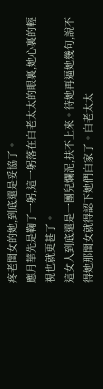疼老閨女的她,到底還是妥協了。
應月華先是鞠了一躬,這一躬落在白老太太的眼裏,她心裏的輕視也就更甚了。
這女人到底還是一團兒爛泥,扶不上來。待她再逼她幾句,說不得她那閨女就得認下她們白家了。白老太太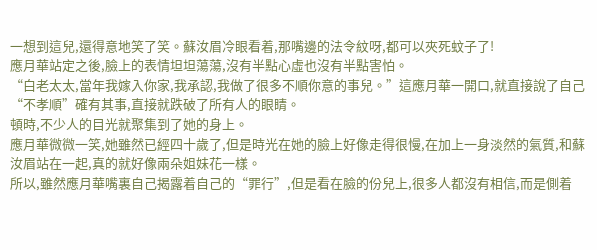一想到這兒,還得意地笑了笑。蘇汝眉冷眼看着,那嘴邊的法令紋呀,都可以夾死蚊子了!
應月華站定之後,臉上的表情坦坦蕩蕩,沒有半點心虛也沒有半點害怕。
“白老太太,當年我嫁入你家,我承認,我做了很多不順你意的事兒。”這應月華一開口,就直接說了自己“不孝順”確有其事,直接就跌破了所有人的眼睛。
頓時,不少人的目光就聚集到了她的身上。
應月華微微一笑,她雖然已經四十歲了,但是時光在她的臉上好像走得很慢,在加上一身淡然的氣質,和蘇汝眉站在一起,真的就好像兩朵姐妹花一樣。
所以,雖然應月華嘴裏自己揭露着自己的“罪行”,但是看在臉的份兒上,很多人都沒有相信,而是側着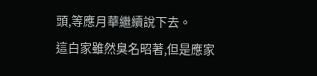頭,等應月華繼續說下去。
這白家雖然臭名昭著,但是應家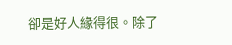卻是好人緣得很。除了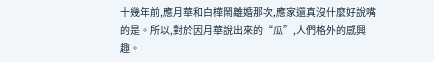十幾年前,應月華和白樺鬧離婚那次,應家還真沒什麼好說嘴的是。所以,對於因月華說出來的“瓜”,人們格外的感興趣。